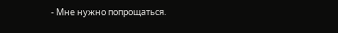- Мне нужно попрощаться.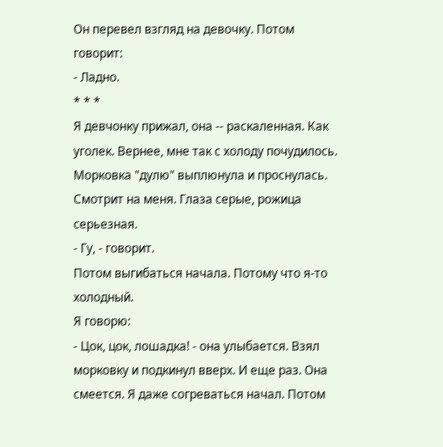Он перевел взгляд на девочку. Потом говорит:
- Ладно.
* * *
Я девчонку прижал, она -- раскаленная. Как уголек. Вернее, мне так с холоду почудилось. Морковка "дулю" выплюнула и проснулась. Смотрит на меня. Глаза серые, рожица серьезная.
- Гу, - говорит.
Потом выгибаться начала. Потому что я-то холодный.
Я говорю:
- Цок, цок, лошадка! - она улыбается. Взял морковку и подкинул вверх. И еще раз. Она смеется. Я даже согреваться начал. Потом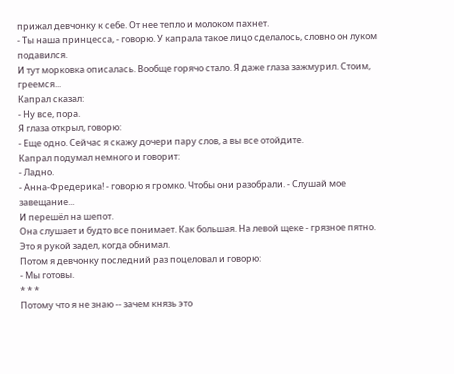прижал девчонку к себе. От нее тепло и молоком пахнет.
- Ты наша принцесса, - говорю. У капрала такое лицо сделалось, словно он луком подавился.
И тут морковка описалась. Вообще горячо стало. Я даже глаза зажмурил. Стоим, греемся...
Капрал сказал:
- Ну все, пора.
Я глаза открыл, говорю:
- Еще одно. Сейчас я скажу дочери пару слов, а вы все отойдите.
Капрал подумал немного и говорит:
- Ладно.
- Анна-Фредерика! - говорю я громко. Чтобы они разобрали. - Слушай мое завещание...
И перешёл на шепот.
Она слушает и будто все понимает. Как большая. На левой щеке - грязное пятно. Это я рукой задел, когда обнимал.
Потом я девчонку последний раз поцеловал и говорю:
- Мы готовы.
* * *
Потому что я не знаю -- зачем князь это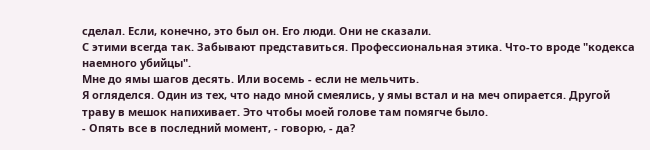сделал. Если, конечно, это был он. Его люди. Они не сказали.
С этими всегда так. Забывают представиться. Профессиональная этика. Что-то вроде "кодекса наемного убийцы".
Мне до ямы шагов десять. Или восемь - если не мельчить.
Я огляделся. Один из тех, что надо мной смеялись, у ямы встал и на меч опирается. Другой траву в мешок напихивает. Это чтобы моей голове там помягче было.
- Опять все в последний момент, - говорю, - да?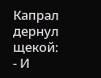Капрал дернул щекой:
- И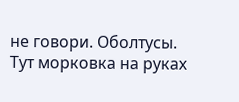не говори. Оболтусы.
Тут морковка на руках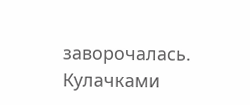заворочалась. Кулачками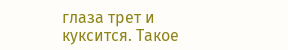глаза трет и куксится. Такое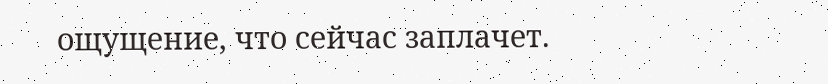ощущение, что сейчас заплачет.